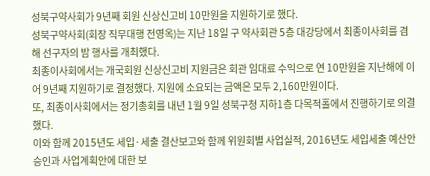성북구약사회가 9년째 회원 신상신고비 10만원을 지원하기로 했다.
성북구약사회(회장 직무대행 전영옥)는 지난 18일 구 약사회관 5층 대강당에서 최종이사회를 겸해 선구자의 밤 행사를 개최했다.
최종이사회에서는 개국회원 신상신고비 지원금은 회관 임대료 수익으로 연 10만원을 지난해에 이어 9년째 지원하기로 결정했다. 지원에 소요되는 금액은 모두 2,160만원이다.
또, 최종이사회에서는 정기총회를 내년 1월 9일 성북구청 지하1층 다목적홀에서 진행하기로 의결했다.
이와 함께 2015년도 세입·세출 결산보고와 함께 위원회별 사업실적, 2016년도 세입세출 예산안 승인과 사업계획안에 대한 보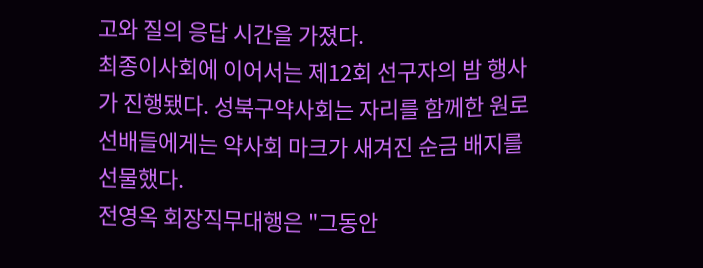고와 질의 응답 시간을 가졌다.
최종이사회에 이어서는 제12회 선구자의 밤 행사가 진행됐다. 성북구약사회는 자리를 함께한 원로 선배들에게는 약사회 마크가 새겨진 순금 배지를 선물했다.
전영옥 회장직무대행은 "그동안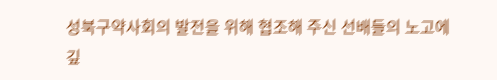성북구약사회의 발전을 위해 협조해 주신 선배들의 노고에 깊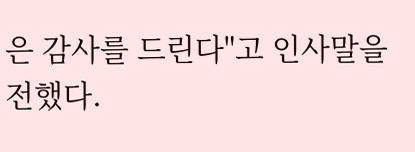은 감사를 드린다"고 인사말을 전했다.